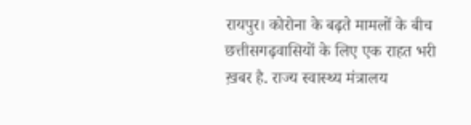रायपुर। कोरोना के बढ़ते मामलों के बीच छत्तीसगढ़वासियों के लिए एक राहत भरी ख़बर है. राज्य स्वास्थ्य मंत्रालय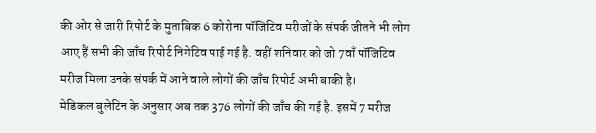की ओर से जारी रिपोर्ट के मुताबिक 6 कोरोना पॉजिटिव मरीजों के संपर्क जीतने भी लोग आए हैं सभी की जाँच रिपोर्ट निगेटिव पाई गई है. वहीं शनिवार को जो 7वाँ पॉजिटिव मरीज मिला उनके संपर्क में आने वाले लोगों की जाँच रिपोर्ट अभी बाकी है।
मेडिकल बुलेटिन के अनुसार अब तक 376 लोगों की जाँच की गई है. इसमें 7 मरीज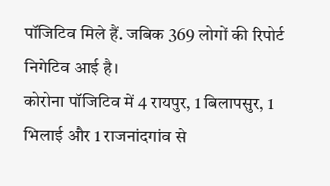पॉजिटिव मिले हैं. जबिक 369 लोगों की रिपोर्ट निगेटिव आई है।
कोरोना पॉजिटिव में 4 रायपुर, 1 बिलापसुर, 1 भिलाई और 1 राजनांदगांव से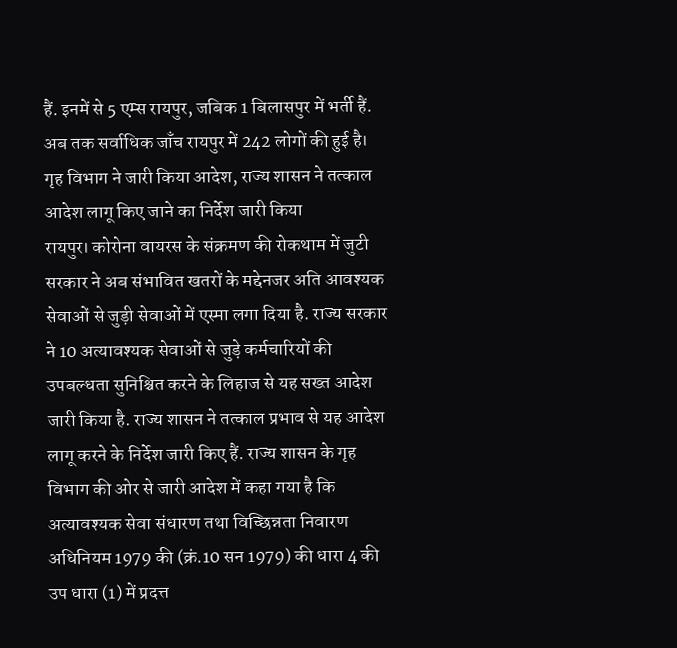हैं. इनमें से 5 एम्स रायपुर, जबिक 1 बिलासपुर में भर्ती हैं. अब तक सर्वाधिक जाँच रायपुर में 242 लोगों की हुई है।
गृह विभाग ने जारी किया आदेश, राज्य शासन ने तत्काल आदेश लागू किए जाने का निर्देश जारी किया
रायपुर। कोरोना वायरस के संक्रमण की रोकथाम में जुटी सरकार ने अब संभावित खतरों के मद्देनजर अति आवश्यक सेवाओं से जुड़ी सेवाओं में एस्मा लगा दिया है. राज्य सरकार ने 10 अत्यावश्यक सेवाओं से जुड़े कर्मचारियों की उपबल्धता सुनिश्चित करने के लिहाज से यह सख्त आदेश जारी किया है. राज्य शासन ने तत्काल प्रभाव से यह आदेश लागू करने के निर्देश जारी किए हैं. राज्य शासन के गृह विभाग की ओर से जारी आदेश में कहा गया है कि अत्यावश्यक सेवा संधारण तथा विच्छिन्नता निवारण अधिनियम 1979 की (क्रं.10 सन 1979) की धारा 4 की उप धारा (1) में प्रदत्त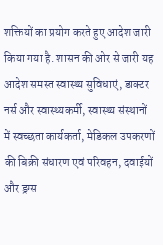शक्तियों का प्रयोग करते हुए आदेश जारी किया गया है. शासन की ओर से जारी यह आदेश समस्त स्वास्थ्य सुविधाएं, डाक्टर नर्स और स्वास्थ्यकर्मी, स्वास्थ्य संस्थानों में स्वच्छता कार्यकर्ता, मेडिकल उपकरणों की बिक्री संधारण एवं परिवहन, दवाईयों और ड्रग्स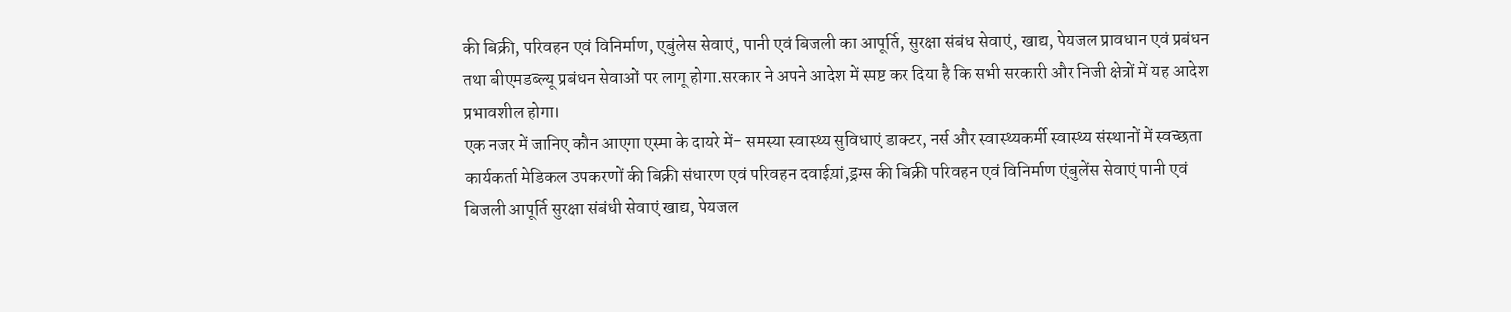की बिक्री, परिवहन एवं विनिर्माण, एबुंलेस सेवाएं, पानी एवं बिजली का आपूर्ति, सुरक्षा संबंध सेवाएं, खाद्य, पेयजल प्रावधान एवं प्रबंधन तथा बीएमडब्ल्यू प्रबंधन सेवाओं पर लागू होगा.सरकार ने अपने आदेश में स्पष्ट कर दिया है कि सभी सरकारी और निजी क्षेत्रों में यह आदेश प्रभावशील होगा।
एक नजर में जानिए कौन आएगा एस्मा के दायरे में- समस्या स्वास्थ्य सुविधाएं डाक्टर, नर्स और स्वास्थ्यकर्मी स्वास्थ्य संस्थानों में स्वच्छता कार्यकर्ता मेडिकल उपकरणों की बिक्री संधारण एवं परिवहन दवाईय़ां,ड्रग्स की बिक्री परिवहन एवं विनिर्माण एंबुलेंस सेवाएं पानी एवं बिजली आपूर्ति सुरक्षा संबंधी सेवाएं खाद्य, पेयजल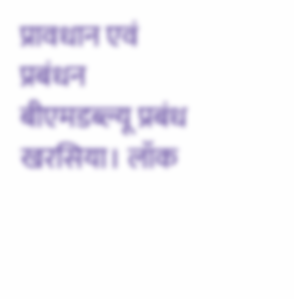प्रावधान एवं प्रबंधन बीएमडब्ल्यू प्रबंध
खरसिया। लॉक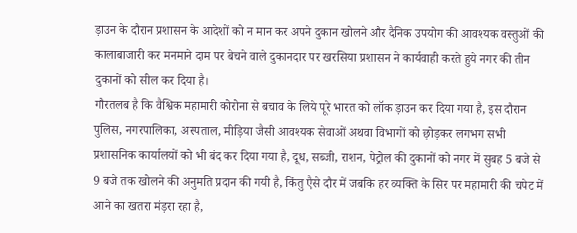ड़ाउन के दौरान प्रशासन के आदेशों को न मान कर अपने दुकान खोलने और दैनिक उपयोग की आवश्यक वस्तुओं की कालाबाजारी कर मनमाने दाम पर बेचने वाले दुकानदार पर खरसिया प्रशासन ने कार्यवाही करते हुये नगर की तीन दुकानों को सील कर दिया है।
गौरतलब है कि वैश्विक महामारी कोरोना से बचाव के लिये पूरे भारत को लॉक ड़ाउन कर दिया गया है, इस दौरान पुलिस, नगरपालिका, अस्पताल, मीड़िया जैसी आवश्यक सेवाओं अथवा विभागों को छ़ोड़कर लगभग सभी प्रशासनिक कार्यालयों को भी बंद कर दिया गया है, दूध, सब्जी, राशन, पेट्रोल की दुकानों को नगर में सुबह 5 बजे से 9 बजे तक खोलने की अनुमति प्रदान की गयी है, किंतु एैसे दौर में जबकि हर व्यक्ति के सिर पर महामारी की चपेट में आने का खतरा मंड़रा रहा है,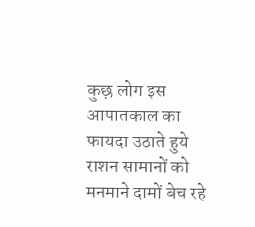कुछ़ लोग इस आपातकाल का फायदा उठाते हुये राशन सामानों को मनमाने दामों बेच रहे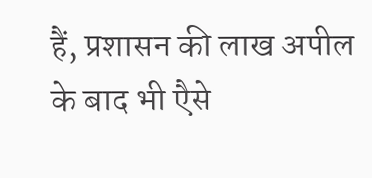हैं, प्रशासन की लाख अपील के बाद भी एैसे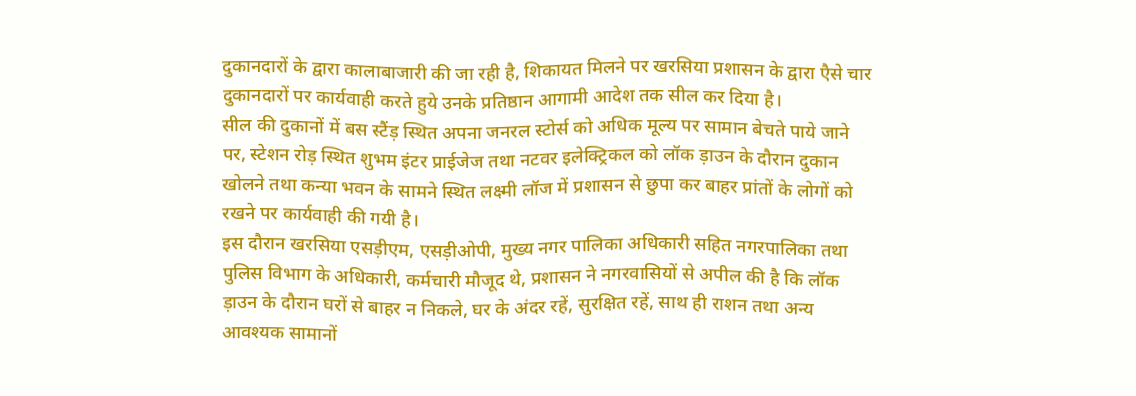दुकानदारों के द्वारा कालाबाजारी की जा रही है, शिकायत मिलने पर खरसिया प्रशासन के द्वारा एैसे चार दुकानदारों पर कार्यवाही करते हुये उनके प्रतिष्ठान आगामी आदेश तक सील कर दिया है।
सील की दुकानों में बस स्टैंड़ स्थित अपना जनरल स्टोर्स को अधिक मूल्य पर सामान बेचते पाये जाने पर, स्टेशन रोड़ स्थित शुभम इंटर प्राईजेज तथा नटवर इलेक्ट्रिकल को लॉक ड़ाउन के दौरान दुकान खोलने तथा कन्या भवन के सामने स्थित लक्ष्मी लॉज में प्रशासन से छुपा कर बाहर प्रांतों के लोगों को रखने पर कार्यवाही की गयी है।
इस दौरान खरसिया एसड़ीएम, एसड़ीओपी, मुख्य नगर पालिका अधिकारी सहित नगरपालिका तथा पुलिस विभाग के अधिकारी, कर्मचारी मौजूद थे, प्रशासन ने नगरवासियों से अपील की है कि लॉक ड़ाउन के दौरान घरों से बाहर न निकले, घर के अंदर रहें, सुरक्षित रहें, साथ ही राशन तथा अन्य आवश्यक सामानों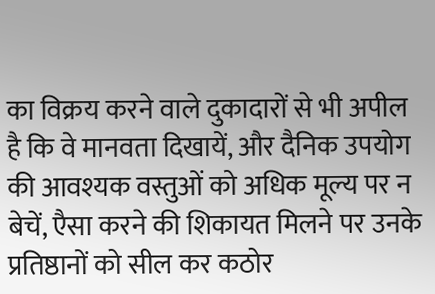का विक्रय करने वाले दुकादारों से भी अपील है कि वे मानवता दिखायें, और दैनिक उपयोग की आवश्यक वस्तुओं को अधिक मूल्य पर न बेचें, एैसा करने की शिकायत मिलने पर उनके प्रतिष्ठानों को सील कर कठोर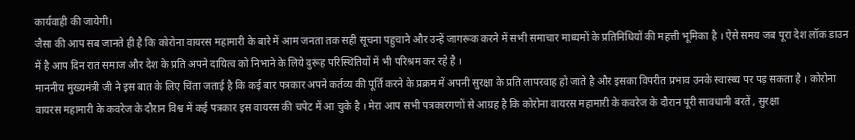कार्यवाही की जायेगी।
जैसा की आप सब जानते ही है कि कोरोना वायरस महामारी के बारे में आम जनता तक सही सूचना पहुचाने और उन्हें जागरूक करने में सभी समाचार माध्यमों के प्रतिनिधियों की महत्ती भूमिका है । ऐसे समय जब पूरा देश लॉक डाउन में है आप दिन रात समाज और देश के प्रति अपने दायित्व को निभाने के लिये दुरूह परिस्थितियों में भी परिश्रम कर रहे है ।
माननीय मुख्यमंत्री जी ने इस बात के लिए चिंता जताई है कि कई बार पत्रकार अपने कर्तव्य की पूर्ति करने के प्रक्रम में अपनी सुरक्षा के प्रति लापरवाह हो जाते है और इसका विपरीत प्रभाव उनके स्वास्थ्य पर पड़ सकता है । कोरोना वायरस महामारी के कवरेज के दौरान विश्व में कई पत्रकार इस वायरस की चपेट में आ चुके है । मेरा आप सभी पत्रकारगणों से आग्रह है कि कोरोना वायरस महामारी के कवरेज के दौरान पूरी सावधानी बरतें , सुरक्षा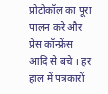प्रोटोकॉल का पूरा पालन करे और प्रेस कॉन्फ्रेंस आदि से बचे । हर हाल में पत्रकारों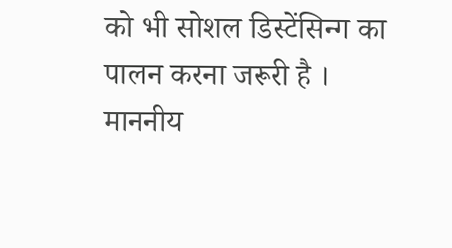को भी सोशल डिस्टेंसिन्ग का पालन करना जरूरी है । माननीय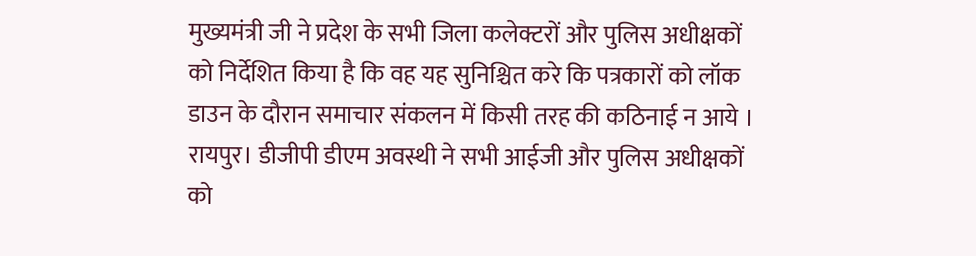मुख्यमंत्री जी ने प्रदेश के सभी जिला कलेक्टरों और पुलिस अधीक्षकों को निर्देशित किया है कि वह यह सुनिश्चित करे कि पत्रकारों को लॉक डाउन के दौरान समाचार संकलन में किसी तरह की कठिनाई न आये ।
रायपुर। डीजीपी डीएम अवस्थी ने सभी आईजी और पुलिस अधीक्षकों को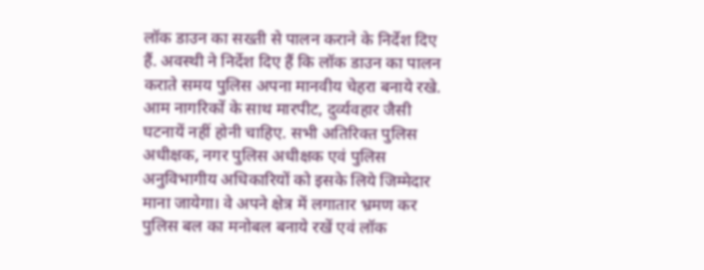लॉक डाउन का सख्ती से पालन कराने के निर्देश दिए हैं. अवस्थी ने निर्देश दिए हैं कि लॉक डाउन का पालन कराते समय पुलिस अपना मानवीय चेहरा बनाये रखे. आम नागरिकों के साथ मारपीट, दुर्व्यवहार जैसी घटनायें नहीं होनी चाहिए. सभी अतिरिक्त पुलिस अधीक्षक, नगर पुलिस अधीक्षक एवं पुलिस अनुविभागीय अधिकारियों को इसके लिये जिम्मेदार माना जायेगा। वे अपने क्षेत्र में लगातार भ्रमण कर पुलिस बल का मनोबल बनाये रखें एवं लॉक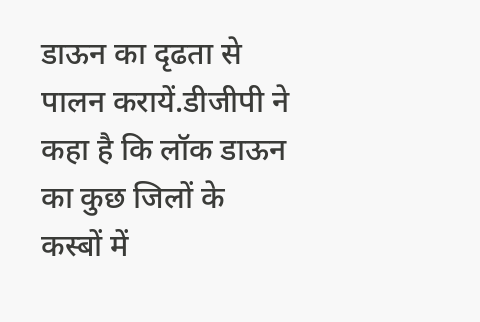डाऊन का दृढता से पालन करायें.डीजीपी ने कहा है कि लॉक डाऊन का कुछ जिलों के कस्बों में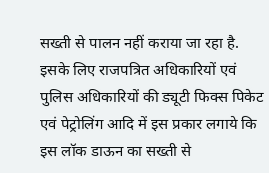सख्ती से पालन नहीं कराया जा रहा है. इसके लिए राजपत्रित अधिकारियों एवं पुलिस अधिकारियों की ड्यूटी फिक्स पिकेट एवं पेट्रोलिंग आदि में इस प्रकार लगाये कि इस लॉक डाऊन का सख्ती से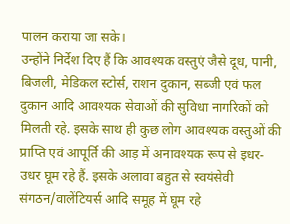पालन कराया जा सके।
उन्होंने निर्देश दिए हैं कि आवश्यक वस्तुएं जैसे दूध, पानी, बिजली, मेडिकल स्टोर्स, राशन दुकान, सब्जी एवं फल दुकान आदि आवश्यक सेवाओं की सुविधा नागरिकों को मिलती रहे. इसके साथ ही कुछ लोग आवश्यक वस्तुओं की प्राप्ति एवं आपूर्ति की आड़ में अनावश्यक रूप से इधर-उधर घूम रहे हैं. इसके अलावा बहुत से स्वयंसेवी संगठन/वालेंटियर्स आदि समूह में घूम रहे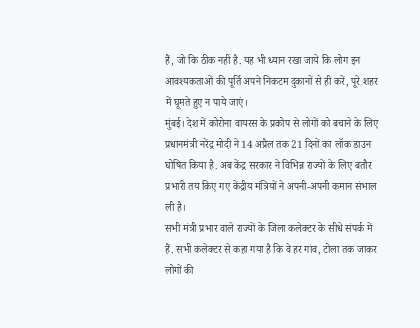हैं, जो कि ठीक नहीं है. यह भी ध्यान रखा जाये कि लोग इन आवश्यकताओं की पूर्ति अपने निकटम दुकानों से ही करें, पूरे शहर में घूमते हुए न पाये जाएं।
मुंबई। देश में कोरोना वायरस के प्रकोप से लोगों को बचाने के लिए प्रधानमंत्री नरेंद्र मोदी ने 14 अप्रैल तक 21 दिनों का लॉक डाउन घोषित किया है. अब केंद्र सरकार ने विभिन्न राज्यों के लिए बतौर प्रभारी तय किए गए केंद्रीय मंत्रियों ने अपनी-अपनी कमान संभाल ली है।
सभी मंत्री प्रभार वाले राज्यों के जिला कलेक्टर के सीधे संपर्क में हैं. सभी कलेक्टर से कहा गया है कि वे हर गांव, टोला तक जाकर लोगों की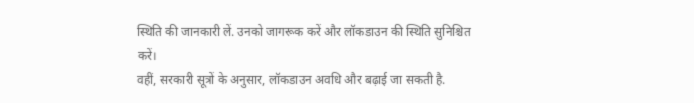स्थिति की जानकारी लें. उनको जागरूक करें और लॉकडाउन की स्थिति सुनिश्चित करें।
वहीं, सरकारी सूत्रों के अनुसार, लॉकडाउन अवधि और बढ़ाई जा सकती है.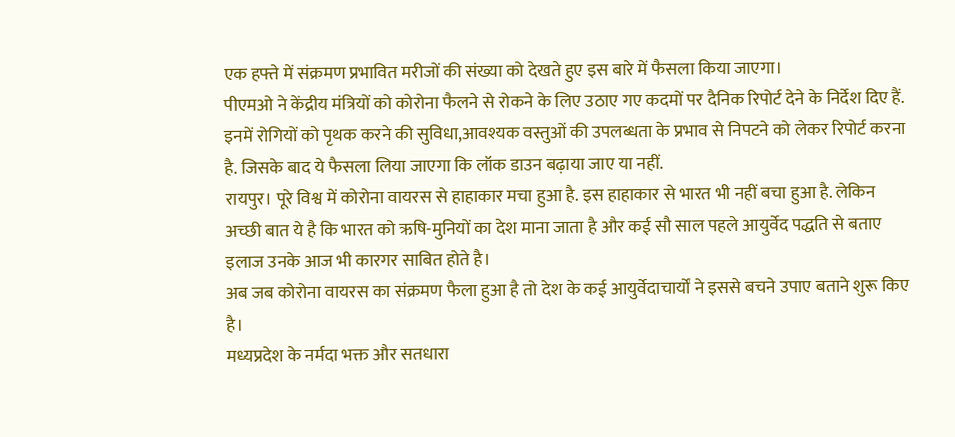एक हफ्ते में संक्रमण प्रभावित मरीजों की संख्या को देखते हुए इस बारे में फैसला किया जाएगा।
पीएमओ ने केंद्रीय मंत्रियों को कोरोना फैलने से रोकने के लिए उठाए गए कदमों पर दैनिक रिपोर्ट देने के निर्देश दिए हैं. इनमें रोगियों को पृथक करने की सुविधा,आवश्यक वस्तुओं की उपलब्धता के प्रभाव से निपटने को लेकर रिपोर्ट करना है. जिसके बाद ये फैसला लिया जाएगा कि लॉक डाउन बढ़ाया जाए या नहीं.
रायपुर। पूरे विश्व में कोरोना वायरस से हाहाकार मचा हुआ है. इस हाहाकार से भारत भी नहीं बचा हुआ है. लेकिन अच्छी बात ये है कि भारत को ऋषि-मुनियों का देश माना जाता है और कई सौ साल पहले आयुर्वेद पद्धति से बताए इलाज उनके आज भी कारगर साबित होते है।
अब जब कोरोना वायरस का संक्रमण फैला हुआ है तो देश के कई आयुर्वेदाचार्यों ने इससे बचने उपाए बताने शुरू किए है।
मध्यप्रदेश के नर्मदा भक्त और सतधारा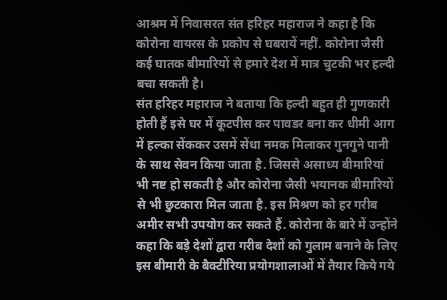आश्रम में निवासरत संत हरिहर महाराज ने कहा है कि कोरोना वायरस के प्रकोप से घबरायें नहीं. कोरोना जैसी कई घातक बीमारियों से हमारे देश में मात्र चुटकी भर हल्दी बचा सकती है।
संत हरिहर महाराज ने बताया कि हल्दी बहुत ही गुणकारी होती हैं इसे घर में कूटपीस कर पावडर बना कर धीमी आग में हल्का सेंककर उसमें सेंधा नमक मिलाकर गुनगुने पानी के साथ सेवन किया जाता है. जिससे असाध्य बीमारियां भी नष्ट हो सकती है और कोरोना जैसी भयानक बीमारियों से भी छुटकारा मिल जाता है. इस मिश्रण को हर गरीब अमीर सभी उपयोग कर सकते हैं. कोरोना के बारे में उन्होंने कहा कि बड़े देशों द्वारा गरीब देशों को गुलाम बनाने के लिए इस बीमारी के बैक्टीरिया प्रयोगशालाओं में तैयार किये गये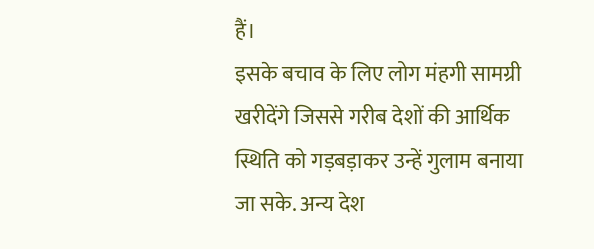हैं।
इसके बचाव के लिए लोग मंहगी सामग्री खरीदेंगे जिससे गरीब देशों की आर्थिक स्थिति को गड़बड़ाकर उन्हें गुलाम बनाया जा सके. अन्य देश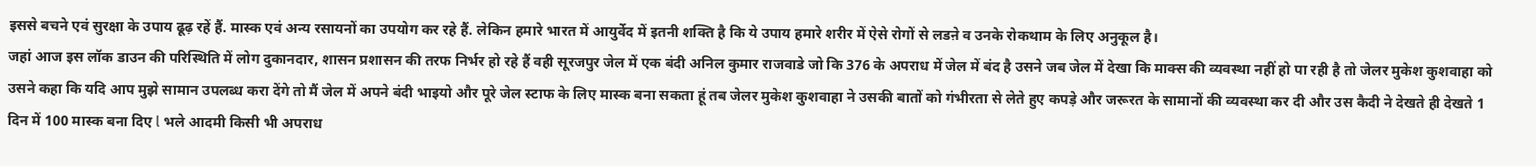इससे बचने एवं सुरक्षा के उपाय ढूढ़ रहें हैं. मास्क एवं अन्य रसायनों का उपयोग कर रहे हैं. लेकिन हमारे भारत में आयुर्वेद में इतनी शक्ति है कि ये उपाय हमारे शरीर में ऐसे रोगों से लडऩे व उनके रोकथाम के लिए अनुकूल है।
जहां आज इस लॉक डाउन की परिस्थिति में लोग दुकानदार, शासन प्रशासन की तरफ निर्भर हो रहे हैं वही सूरजपुर जेल में एक बंदी अनिल कुमार राजवाडे जो कि 376 के अपराध में जेल में बंद है उसने जब जेल में देखा कि माक्स की व्यवस्था नहीं हो पा रही है तो जेलर मुकेश कुशवाहा को उसने कहा कि यदि आप मुझे सामान उपलब्ध करा देंगे तो मैं जेल में अपने बंदी भाइयो और पूरे जेल स्टाफ के लिए मास्क बना सकता हूं तब जेलर मुकेश कुशवाहा ने उसकी बातों को गंभीरता से लेते हुए कपड़े और जरूरत के सामानों की व्यवस्था कर दी और उस कैदी ने देखते ही देखते 1 दिन में 100 मास्क बना दिए l भले आदमी किसी भी अपराध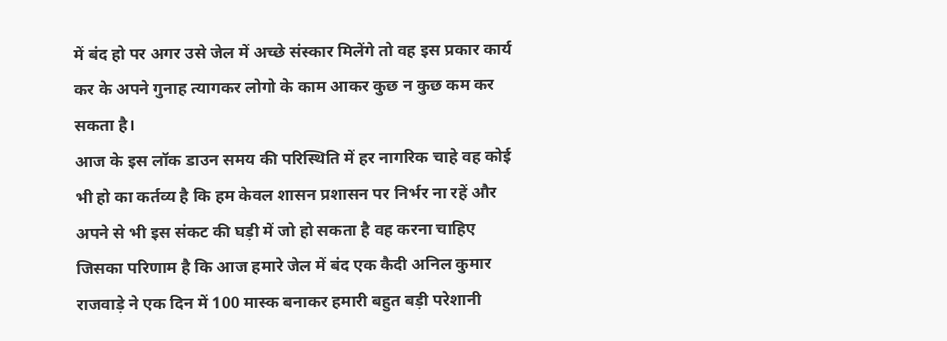में बंद हो पर अगर उसे जेल में अच्छे संस्कार मिलेंगे तो वह इस प्रकार कार्य कर के अपने गुनाह त्यागकर लोगो के काम आकर कुछ न कुछ कम कर सकता है।
आज के इस लॉक डाउन समय की परिस्थिति में हर नागरिक चाहे वह कोई भी हो का कर्तव्य है कि हम केवल शासन प्रशासन पर निर्भर ना रहें और अपने से भी इस संकट की घड़ी में जो हो सकता है वह करना चाहिए जिसका परिणाम है कि आज हमारे जेल में बंद एक कैदी अनिल कुमार राजवाड़े ने एक दिन में 100 मास्क बनाकर हमारी बहुत बड़ी परेशानी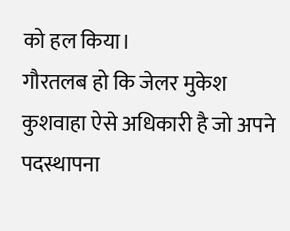को हल किया।
गौरतलब हो कि जेलर मुकेश कुशवाहा ऐसे अधिकारी है जो अपने पदस्थापना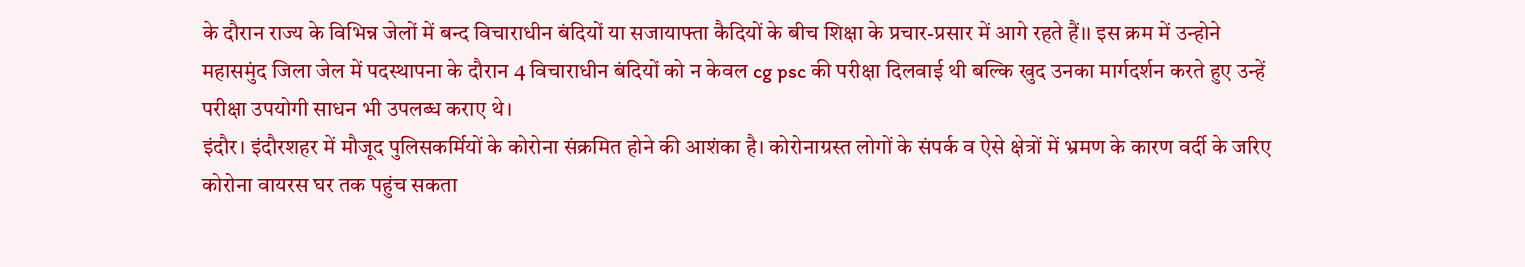के दौरान राज्य के विभिन्न जेलों में बन्द विचाराधीन बंदियों या सजायाफ्ता कैदियों के बीच शिक्षा के प्रचार-प्रसार में आगे रहते हैं।। इस क्रम में उन्होने महासमुंद जिला जेल में पदस्थापना के दौरान 4 विचाराधीन बंदियों को न केवल cg psc की परीक्षा दिलवाई थी बल्कि खुद उनका मार्गदर्शन करते हुए उन्हें परीक्षा उपयोगी साधन भी उपलब्ध कराए थे।
इंदौर। इंदौरशहर में मौजूद पुलिसकर्मियों के कोरोना संक्रमित होने की आशंका है। कोरोनाग्रस्त लोगों के संपर्क व ऐसे क्षेत्रों में भ्रमण के कारण वर्दी के जरिए कोरोना वायरस घर तक पहुंच सकता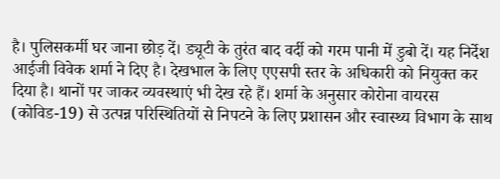है। पुलिसकर्मी घर जाना छोड़ दें। ड्यूटी के तुरंत बाद वर्दी को गरम पानी में डुबो दें। यह निर्देश आईजी विवेक शर्मा ने दिए है। देखभाल के लिए एएसपी स्तर के अधिकारी को नियुक्त कर दिया है। थानों पर जाकर व्यवस्थाएं भी देख रहे हैं। शर्मा के अनुसार कोरोना वायरस (कोविड-19) से उत्पन्न परिस्थितियों से निपटने के लिए प्रशासन और स्वास्थ्य विभाग के साथ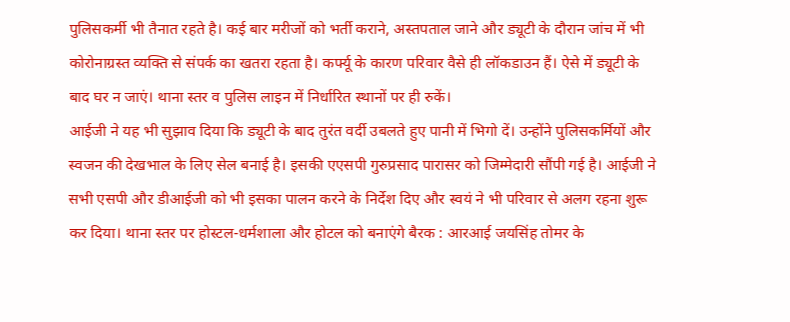पुलिसकर्मी भी तैनात रहते है। कई बार मरीजों को भर्ती कराने, अस्तपताल जाने और ड्यूटी के दौरान जांच में भी कोरोनाग्रस्त व्यक्ति से संपर्क का खतरा रहता है। कर्फ्यू के कारण परिवार वैसे ही लॉकडाउन हैं। ऐसे में ड्यूटी के बाद घर न जाएं। थाना स्तर व पुलिस लाइन में निर्धारित स्थानों पर ही रुकें।
आईजी ने यह भी सुझाव दिया कि ड्यूटी के बाद तुरंत वर्दी उबलते हुए पानी में भिगो दें। उन्होंने पुलिसकर्मियों और स्वजन की देखभाल के लिए सेल बनाई है। इसकी एएसपी गुरुप्रसाद पारासर को जिम्मेदारी सौंपी गई है। आईजी ने सभी एसपी और डीआईजी को भी इसका पालन करने के निर्देश दिए और स्वयं ने भी परिवार से अलग रहना शुरू कर दिया। थाना स्तर पर होस्टल-धर्मशाला और होटल को बनाएंगे बैरक : आरआई जयसिंह तोमर के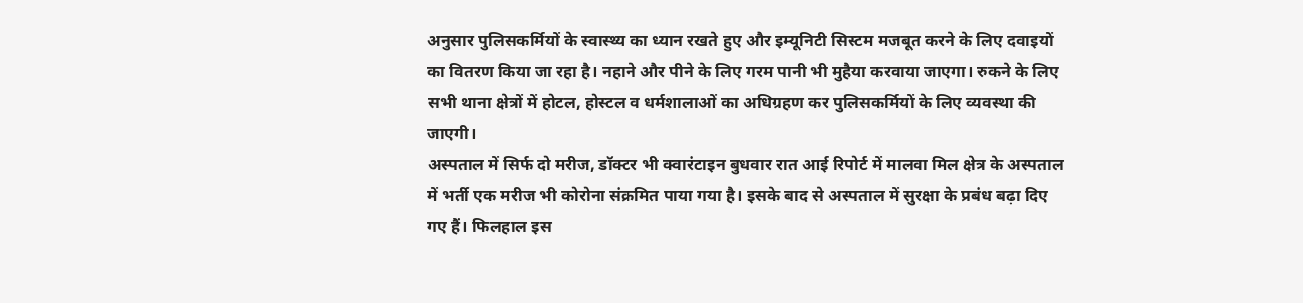अनुसार पुलिसकर्मियों के स्वास्थ्य का ध्यान रखते हुए और इम्यूनिटी सिस्टम मजबूत करने के लिए दवाइयों का वितरण किया जा रहा है। नहाने और पीने के लिए गरम पानी भी मुहैया करवाया जाएगा। रुकने के लिए सभी थाना क्षेत्रों में होटल, होस्टल व धर्मशालाओं का अधिग्रहण कर पुलिसकर्मियों के लिए व्यवस्था की जाएगी।
अस्पताल में सिर्फ दो मरीज, डॉक्टर भी क्वारंटाइन बुधवार रात आई रिपोर्ट में मालवा मिल क्षेत्र के अस्पताल में भर्ती एक मरीज भी कोरोना संक्रमित पाया गया है। इसके बाद से अस्पताल में सुरक्षा के प्रबंध बढ़ा दिए गए हैं। फिलहाल इस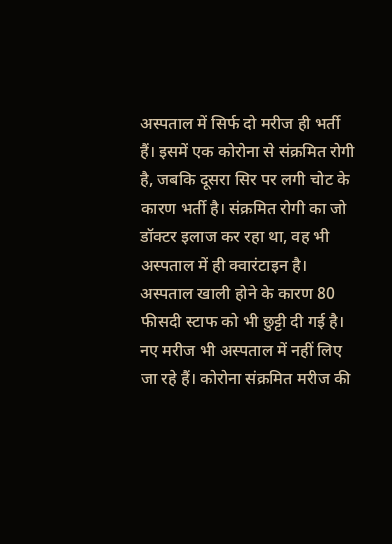अस्पताल में सिर्फ दो मरीज ही भर्ती हैं। इसमें एक कोरोना से संक्रमित रोगी है, जबकि दूसरा सिर पर लगी चोट के कारण भर्ती है। संक्रमित रोगी का जो डॉक्टर इलाज कर रहा था, वह भी अस्पताल में ही क्वारंटाइन है। अस्पताल खाली होने के कारण 80 फीसदी स्टाफ को भी छुट्टी दी गई है। नए मरीज भी अस्पताल में नहीं लिए जा रहे हैं। कोरोना संक्रमित मरीज की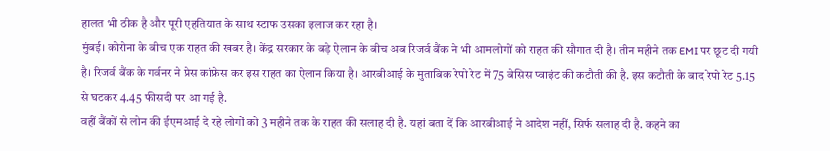हालत भी ठीक है और पूरी एहतियात के साथ स्टाफ उसका इलाज कर रहा है।
मुंबई। कोरोना के बीच एक राहत की खबर है। केंद्र सरकार के बड़े ऐलान के बीच अब रिजर्व बैंक ने भी आमलोगों को राहत की सौगात दी है। तीन महीने तक EMI पर छूट दी गयी है। रिजर्व बैंक के गर्वनर ने प्रेस कांफ्रेस कर इस राहत का ऐलान किया है। आरबीआई के मुताबिक रेपो रेट में 75 बेसिस प्वाइंट की कटौती की है. इस कटौती के बाद रेपो रेट 5.15 से घटकर 4.45 फीसदी पर आ गई है.
वहीं बैंकों से लोन की ईएमआई दे रहे लोगों को 3 महीने तक के राहत की सलाह दी है. यहां बता दें कि आरबीआई ने आदेश नहीं, सिर्फ सलाह दी है. कहने का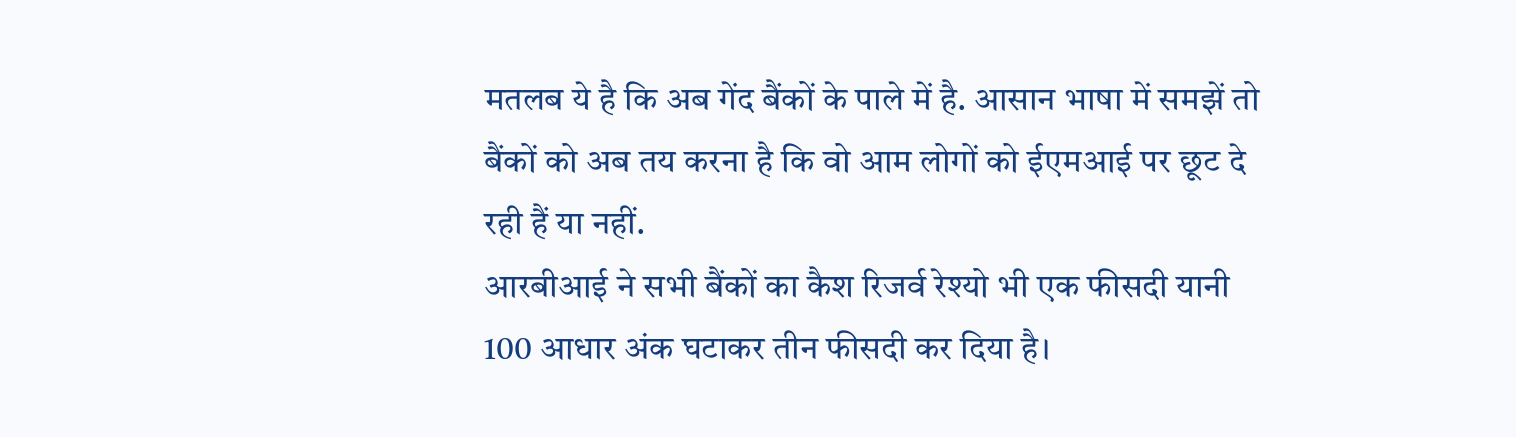मतलब ये है कि अब गेंद बैंकों के पाले में है. आसान भाषा में समझें तो बैंकों को अब तय करना है कि वो आम लोगों को ईएमआई पर छूट दे रही हैं या नहीं.
आरबीआई ने सभी बैंकों का कैश रिजर्व रेश्यो भी एक फीसदी यानी 100 आधार अंक घटाकर तीन फीसदी कर दिया है।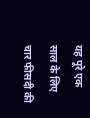यह पूरे एक साल के लिए चार फीसदी की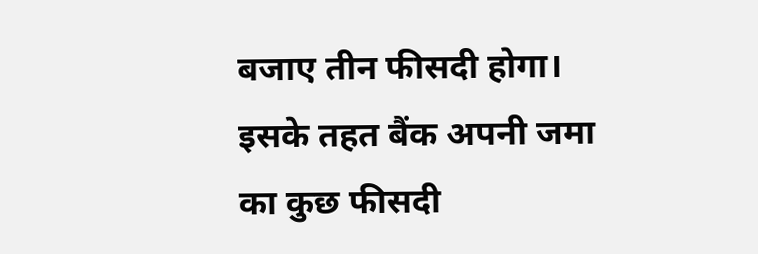बजाए तीन फीसदी होगा। इसके तहत बैंक अपनी जमा का कुछ फीसदी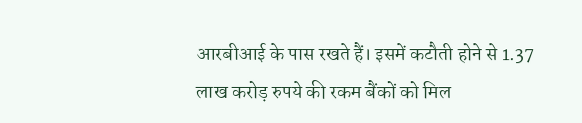आरबीआई के पास रखते हैं। इसमें कटौती होने से 1.37 लाख करोड़ रुपये की रकम बैंकों को मिल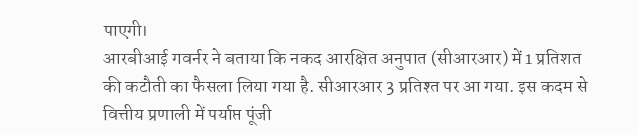पाएगी।
आरबीआई गवर्नर ने बताया कि नकद आरक्षित अनुपात (सीआरआर) में 1 प्रतिशत की कटौती का फैसला लिया गया है. सीआरआर 3 प्रतिश्त पर आ गया. इस कदम से वित्तीय प्रणाली में पर्याप्त पूंजी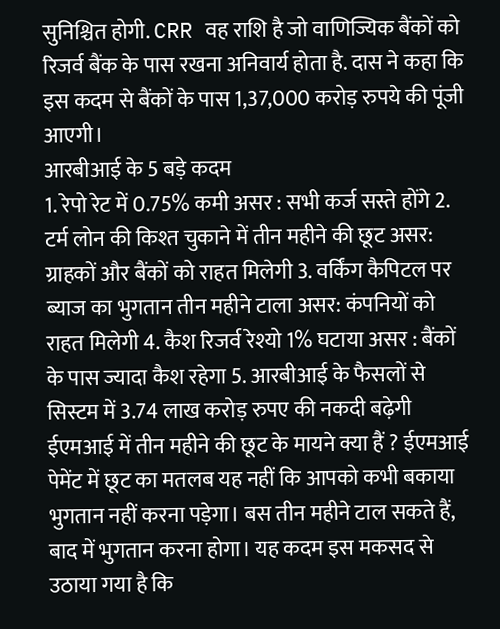सुनिश्चित होगी. CRR वह राशि है जो वाणिज्यिक बैंकों को रिजर्व बैंक के पास रखना अनिवार्य होता है. दास ने कहा कि इस कदम से बैंकों के पास 1,37,000 करोड़ रुपये की पूंजी आएगी।
आरबीआई के 5 बड़े कदम
1. रेपो रेट में 0.75% कमी असर : सभी कर्ज सस्ते होंगे 2. टर्म लोन की किश्त चुकाने में तीन महीने की छूट असर: ग्राहकों और बैंकों को राहत मिलेगी 3. वर्किंग कैपिटल पर ब्याज का भुगतान तीन महीने टाला असर: कंपनियों को राहत मिलेगी 4. कैश रिजर्व रेश्यो 1% घटाया असर : बैंकों के पास ज्यादा कैश रहेगा 5. आरबीआई के फैसलों से सिस्टम में 3.74 लाख करोड़ रुपए की नकदी बढ़ेगी
ईएमआई में तीन महीने की छूट के मायने क्या हैं ? ईएमआई पेमेंट में छूट का मतलब यह नहीं कि आपको कभी बकाया भुगतान नहीं करना पड़ेगा। बस तीन महीने टाल सकते हैं, बाद में भुगतान करना होगा। यह कदम इस मकसद से उठाया गया है कि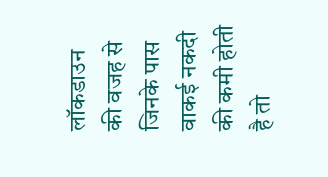लॉकडाउन की वजह से जिनके पास वाकई नकदी की कमी होती है तो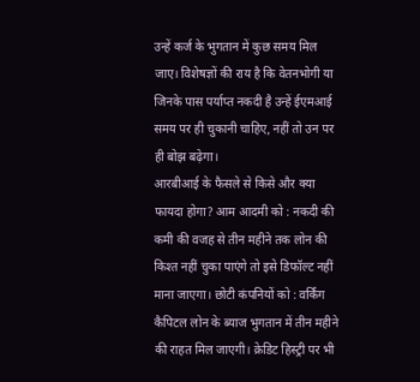उन्हें कर्ज के भुगतान में कुछ समय मिल जाए। विशेषज्ञों की राय है कि वेतनभोगी या जिनके पास पर्याप्त नकदी है उन्हें ईएमआई समय पर ही चुकानी चाहिए, नहीं तो उन पर ही बोझ बढ़ेगा।
आरबीआई के फैसले से किसे और क्या फायदा होगा? आम आदमी को : नकदी की कमी की वजह से तीन महीने तक लोन की किश्त नहीं चुका पाएंगे तो इसे डिफॉल्ट नहीं माना जाएगा। छोटी कंपनियों को : वर्किंग कैपिटल लोन के ब्याज भुगतान में तीन महीने की राहत मिल जाएगी। क्रेडिट हिस्ट्री पर भी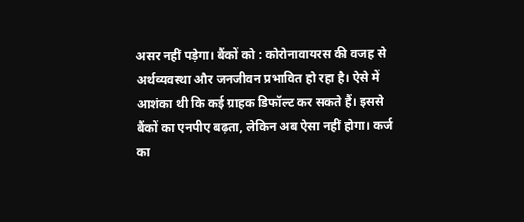असर नहीं पड़ेगा। बैंकों को : कोरोनावायरस की वजह से अर्थव्यवस्था और जनजीवन प्रभावित हो रहा है। ऐसे में आशंका थी कि कई ग्राहक डिफॉल्ट कर सकते हैं। इससे बैंकों का एनपीए बढ़ता, लेकिन अब ऐसा नहीं होगा। कर्ज का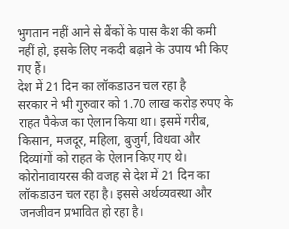भुगतान नहीं आने से बैंकों के पास कैश की कमी नहीं हो, इसके लिए नकदी बढ़ाने के उपाय भी किए गए हैं।
देश में 21 दिन का लॉकडाउन चल रहा है
सरकार ने भी गुरुवार को 1.70 लाख करोड़ रुपए के राहत पैकेज का ऐलान किया था। इसमें गरीब, किसान, मजदूर, महिला, बुजुर्ग, विधवा और दिव्यांगों को राहत के ऐलान किए गए थे। कोरोनावायरस की वजह से देश में 21 दिन का लॉकडाउन चल रहा है। इससे अर्थव्यवस्था और जनजीवन प्रभावित हो रहा है।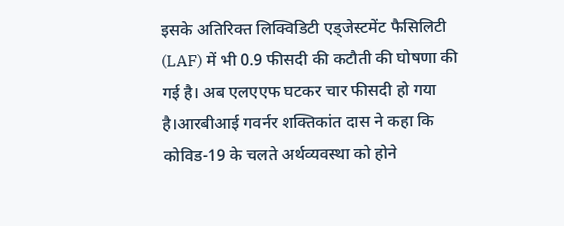इसके अतिरिक्त लिक्विडिटी एड्जेस्टमेंट फैसिलिटी (LAF) में भी 0.9 फीसदी की कटौती की घोषणा की गई है। अब एलएएफ घटकर चार फीसदी हो गया है।आरबीआई गवर्नर शक्तिकांत दास ने कहा कि कोविड-19 के चलते अर्थव्यवस्था को होने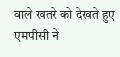वाले खतरे को देखते हुए एमपीसी ने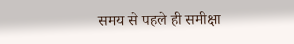समय से पहले ही समीक्षा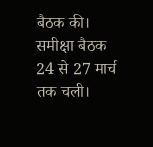बैठक की। समीक्षा बैठक 24 से 27 मार्च तक चली।